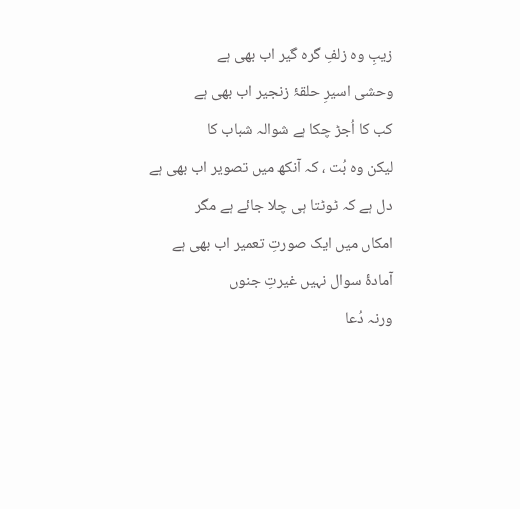زیبِ وہ زلفِ گرہ گیر اب بھی ہے
وحشی اسیرِ حلقۂ زنجیر اب بھی ہے
کب کا اُجڑ چکا ہے شوالہ شباب کا
لیکن وہ بُت ، کہ آنکھ میں تصویر اب بھی ہے
دل ہے کہ ٹوٹتا ہی چلا جائے ہے مگر
امکاں میں ایک صورتِ تعمیر اب بھی ہے
آمادۂ سوال نہیں غیرتِ جنوں
ورنہ دُعا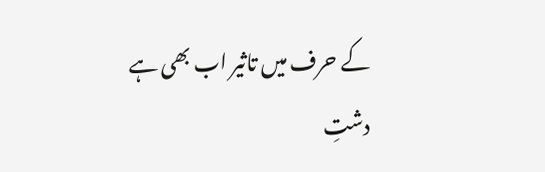کے حرف میں تاثیر اب بھی ہے
دشتِ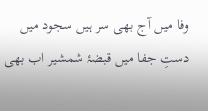وفا میں آج بھی سر ہیں سجود میں
دستِ جفا میں قبضۂ شمشیر اب بھی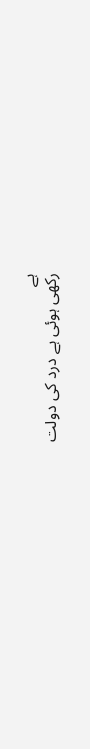ہے
رکھی ہوئی ہے درد کی دولت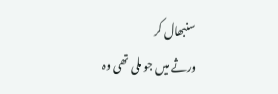سنبھال کر
ورثے میں جو ملی تھی وہ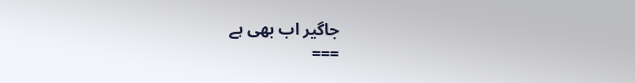جاگیر اب بھی ہے
===